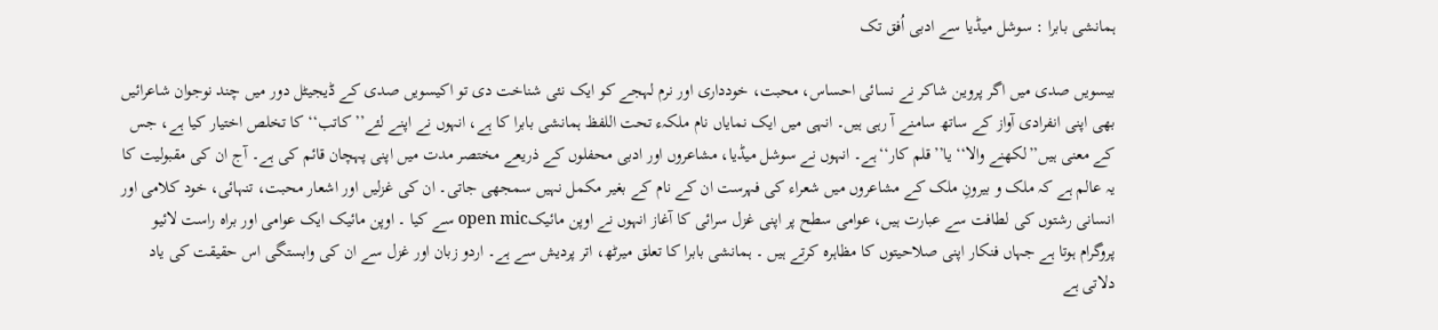ہمانشی بابرا : سوشل میڈیا سے ادبی اُفق تک

بیسویں صدی میں اگر پروین شاکر نے نسائی احساس، محبت، خودداری اور نرم لہجے کو ایک نئی شناخت دی تو اکیسویں صدی کے ڈیجیٹل دور میں چند نوجوان شاعرائیں بھی اپنی انفرادی آواز کے ساتھ سامنے آ رہی ہیں۔ انہی میں ایک نمایاں نام ملکہء تحت اللفظ ہمانشی بابرا کا ہے، انہوں نے اپنے لئے’’کاتب‘‘ کا تخلص اختیار کیا ہے، جس کے معنی ہیں’’لکھنے والا‘‘ یا’’قلم کار‘‘ہے۔ انہوں نے سوشل میڈیا، مشاعروں اور ادبی محفلوں کے ذریعے مختصر مدت میں اپنی پہچان قائم کی ہے۔ آج ان کی مقبولیت کا یہ عالم ہے کہ ملک و بیرونِ ملک کے مشاعروں میں شعراء کی فہرست ان کے نام کے بغیر مکمل نہیں سمجھی جاتی۔ ان کی غزلیں اور اشعار محبت، تنہائی، خود کلامی اور انسانی رشتوں کی لطافت سے عبارت ہیں، عوامی سطح پر اپنی غزل سرائی کا آغاز انہوں نے اوپن مائیکopen mic سے کیا ۔ اوپن مائیک ایک عوامی اور براہ راست لائیو پروگرام ہوتا ہے جہاں فنکار اپنی صلاحیتوں کا مظاہرہ کرتے ہیں ۔ ہمانشی بابرا کا تعلق میرٹھ، اتر پردیش سے ہے۔ اردو زبان اور غزل سے ان کی وابستگی اس حقیقت کی یاد دلاتی ہے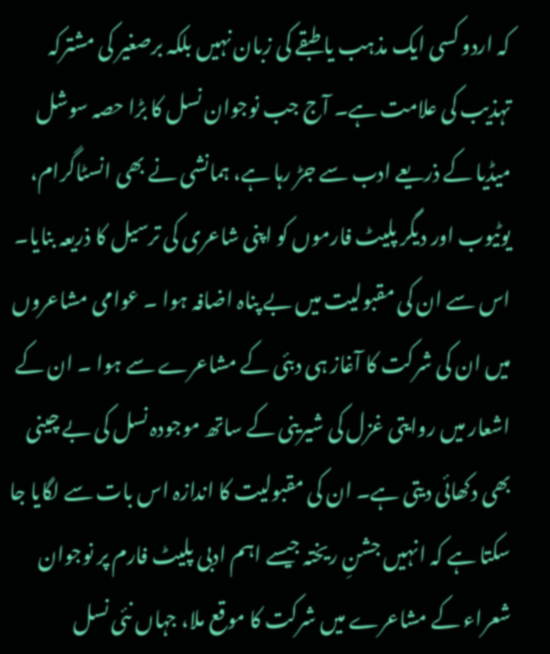کہ اردو کسی ایک مذہب یا طبقے کی زبان نہیں بلکہ برصغیر کی مشترکہ تہذیب کی علامت ہے۔ آج جب نوجوان نسل کا بڑا حصہ سوشل میڈیا کے ذریعے ادب سے جڑ رہا ہے، ہمانشی نے بھی انسٹاگرام، یوٹیوب اور دیگر پلیٹ فارموں کو اپنی شاعری کی ترسیل کا ذریعہ بنایا۔ اس سے ان کی مقبولیت میں بے پناہ اضافہ ہوا ۔ عوامی مشاعروں میں ان کی شرکت کا آغاز ہی دبئی کے مشاعرے سے ہوا ۔ ان کے اشعار میں روایتی غزل کی شیرینی کے ساتھ موجودہ نسل کی بے چینی بھی دکھائی دیتی ہے۔ ان کی مقبولیت کا اندازہ اس بات سے لگایا جا سکتا ہے کہ انہیں جشنِ ریختہ جیسے اہم ادبی پلیٹ فارم پر نوجوان شعراء کے مشاعرے میں شرکت کا موقع ملا، جہاں نئی نسل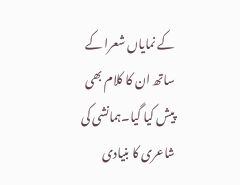کے نمایاں شعرا کے ساتھ ان کا کلام بھی پیش کیا گیا۔ہمانشی کی شاعری کا بنیادی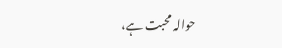حوالہ محبت ہے،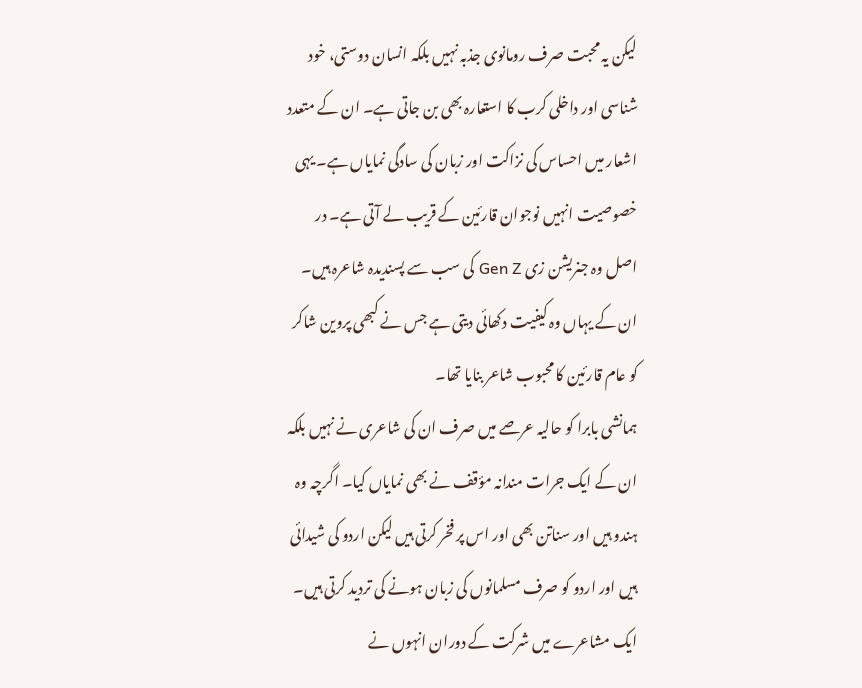لیکن یہ محبت صرف رومانوی جذبہ نہیں بلکہ انسان دوستی، خود شناسی اور داخلی کرب کا استعارہ بھی بن جاتی ہے۔ ان کے متعدد اشعار میں احساس کی نزاکت اور زبان کی سادگی نمایاں ہے۔ یہی خصوصیت انہیں نوجوان قارئین کے قریب لے آتی ہے۔ در اصل وہ جنریشن زی Gen Z کی سب سے پسندیدہ شاعرہ ہیں۔ ان کے یہاں وہ کیفیت دکھائی دیتی ہے جس نے کبھی پروین شاکر کو عام قارئین کا محبوب شاعر بنایا تھا۔
ہمانشی بابرا کو حالیہ عرصے میں صرف ان کی شاعری نے نہیں بلکہ ان کے ایک جرات مندانہ مؤقف نے بھی نمایاں کیا۔ اگرچہ وہ ہندو ہیں اور سناتن بھی اور اس پر فخر کرتی ہیں لیکن اردو کی شیدائی ہیں اور اردو کو صرف مسلمانوں کی زبان ہونے کی تردید کرتی ہیں۔ ایک مشاعرے میں شرکت کے دوران انہوں نے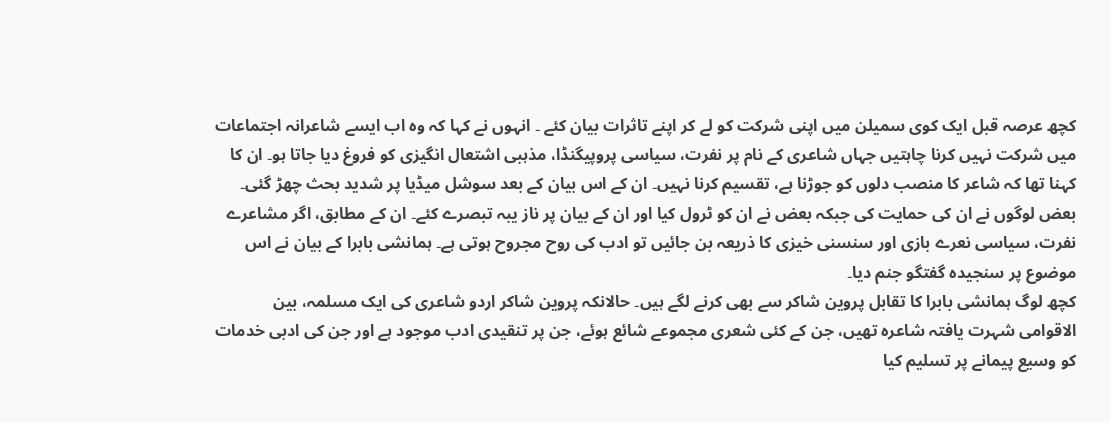کچھ عرصہ قبل ایک کوی سمیلن میں اپنی شرکت کو لے کر اپنے تاثرات بیان کئے ۔ انہوں نے کہا کہ وہ اب ایسے شاعرانہ اجتماعات میں شرکت نہیں کرنا چاہتیں جہاں شاعری کے نام پر نفرت، سیاسی پروپیگنڈا، مذہبی اشتعال انگیزی کو فروغ دیا جاتا ہو۔ ان کا کہنا تھا کہ شاعر کا منصب دلوں کو جوڑنا ہے، تقسیم کرنا نہیں۔ ان کے اس بیان کے بعد سوشل میڈیا پر شدید بحث چھڑ گئی۔ بعض لوگوں نے ان کی حمایت کی جبکہ بعض نے ان کو ٹرول کیا اور ان کے بیان پر ناز یبہ تبصرے کئے۔ ان کے مطابق، اگر مشاعرے نفرت، سیاسی نعرے بازی اور سنسنی خیزی کا ذریعہ بن جائیں تو ادب کی روح مجروح ہوتی ہے۔ ہمانشی بابرا کے بیان نے اس موضوع پر سنجیدہ گفتگو جنم دیا۔
کچھ لوگ ہمانشی بابرا کا تقابل پروین شاکر سے بھی کرنے لگے ہیں۔ حالانکہ پروین شاکر اردو شاعری کی ایک مسلمہ، بین الاقوامی شہرت یافتہ شاعرہ تھیں، جن کے کئی شعری مجموعے شائع ہوئے، جن پر تنقیدی ادب موجود ہے اور جن کی ادبی خدمات کو وسیع پیمانے پر تسلیم کیا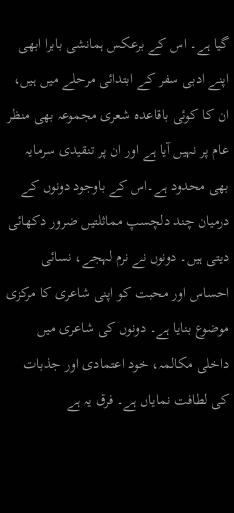گیا ہے۔ اس کے برعکس ہمانشی بابرا ابھی اپنے ادبی سفر کے ابتدائی مرحلے میں ہیں، ان کا کوئی باقاعدہ شعری مجموعہ بھی منظر عام پر نہیں آیا ہے اور ان پر تنقیدی سرمایہ بھی محدود ہے۔اس کے باوجود دونوں کے درمیان چند دلچسپ مماثلتیں ضرور دکھائی دیتی ہیں۔ دونوں نے نرم لہجے، نسائی احساس اور محبت کو اپنی شاعری کا مرکزی موضوع بنایا ہے۔ دونوں کی شاعری میں داخلی مکالمہ، خود اعتمادی اور جذبات کی لطافت نمایاں ہے۔ فرق یہ ہے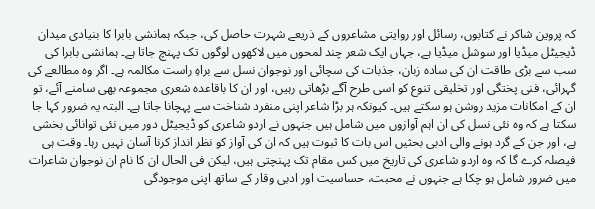کہ پروین شاکر نے کتابوں، رسائل اور روایتی مشاعروں کے ذریعے شہرت حاصل کی، جبکہ ہمانشی بابرا کا بنیادی میدان ڈیجیٹل میڈیا اور سوشل میڈیا ہے، جہاں ایک شعر چند لمحوں میں لاکھوں لوگوں تک پہنچ جاتا ہے۔ ہمانشی بابرا کی سب سے بڑی طاقت ان کی سادہ زبان، جذبات کی سچائی اور نوجوان نسل سے براہِ راست مکالمہ ہے۔ اگر وہ مطالعے کی گہرائی، فنی پختگی اور تخلیقی تنوع کو اسی طرح آگے بڑھاتی رہیں، اور ان کا باقاعدہ شعری مجموعہ بھی سامنے آئے، تو ان کے امکانات مزید روشن ہو سکتے ہیں۔ کیونکہ ہر بڑا شاعر اپنی منفرد شناخت سے پہچانا جاتا ہے۔ البتہ یہ ضرور کہا جا سکتا ہے کہ وہ نئی نسل کی ان اہم آوازوں میں شامل ہیں جنہوں نے اردو شاعری کو ڈیجیٹل دور میں نئی توانائی بخشی ہے، اور جن کے گرد ہونے والی ادبی بحثیں اس بات کا ثبوت ہیں کہ ان کی آواز کو نظر انداز کرنا آسان نہیں رہا۔ وقت ہی فیصلہ کرے گا کہ وہ اردو شاعری کی تاریخ میں کس مقام تک پہنچتی ہیں، لیکن فی الحال ان کا نام ان نوجوان شاعرات میں ضرور شامل ہو چکا ہے جنہوں نے محبت، حساسیت اور ادبی وقار کے ساتھ اپنی موجودگی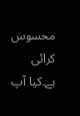محسوس کرائی ہے۔کیا آپ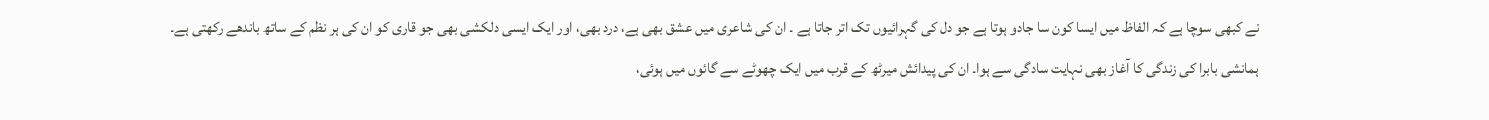نے کبھی سوچا ہے کہ الفاظ میں ایسا کون سا جادو ہوتا ہے جو دل کی گہرائیوں تک اتر جاتا ہے ۔ ان کی شاعری میں عشق بھی ہے، درد بھی، اور ایک ایسی دلکشی بھی جو قاری کو ان کی ہر نظم کے ساتھ باندھے رکھتی ہے۔
ہمانشی بابرا کی زندگی کا آغاز بھی نہایت سادگی سے ہوا۔ ان کی پیدائش میرٹھ کے قرب میں ایک چھوٹے سے گائوں میں ہوئی،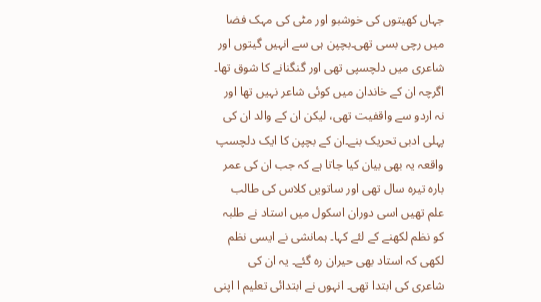جہاں کھیتوں کی خوشبو اور مٹی کی مہک فضا میں رچی بسی تھی۔بچپن ہی سے انہیں گیتوں اور شاعری میں دلچسپی تھی اور گنگنانے کا شوق تھا۔ اگرچہ ان کے خاندان میں کوئی شاعر نہیں تھا اور نہ اردو سے واقفیت تھی، لیکن ان کے والد ان کی پہلی ادبی تحریک بنے۔ان کے بچپن کا ایک دلچسپ واقعہ یہ بھی بیان کیا جاتا ہے کہ جب ان کی عمر بارہ تیرہ سال تھی اور ساتویں کلاس کی طالب علم تھیں اسی دوران اسکول میں استاد نے طلبہ کو نظم لکھنے کے لئے کہا۔ ہمانشی نے ایسی نظم لکھی کہ استاد بھی حیران رہ گئے۔ یہ ان کی شاعری کی ابتدا تھی۔ انہوں نے ابتدائی تعلیم ا اپنی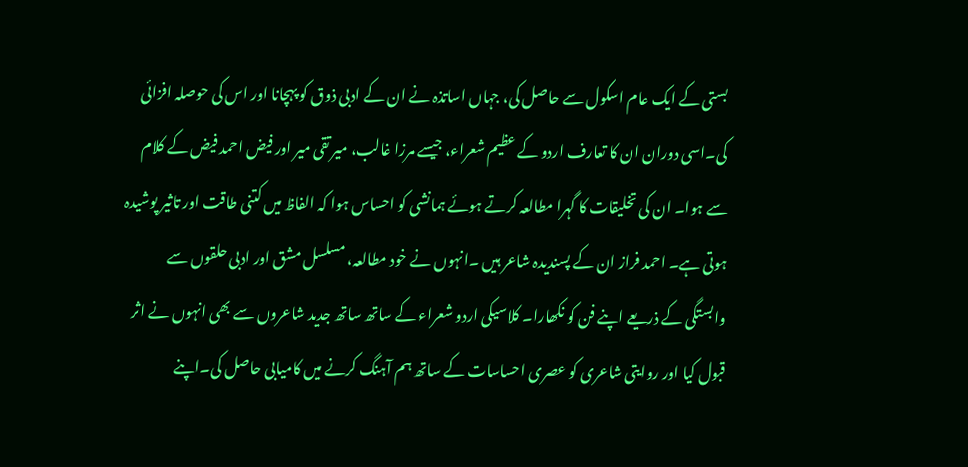بستی کے ایک عام اسکول سے حاصل کی، جہاں اساتذہ نے ان کے ادبی ذوق کو پہچانا اور اس کی حوصلہ افزائی کی۔اسی دوران ان کا تعارف اردو کے عظیم شعراء، جیسے مرزا غالب، میر تقی میر اور فیض احمد فیض کے کلام سے ہوا۔ ان کی تخلیقات کا گہرا مطالعہ کرتے ہوئے ہمانشی کو احساس ہوا کہ الفاظ میں کتنی طاقت اور تاثیر پوشیدہ ہوتی ہے۔ احمد فراز ان کے پسندیدہ شاعر ہیں ۔انہوں نے خود مطالعہ، مسلسل مشق اور ادبی حلقوں سے وابستگی کے ذریعے اپنے فن کو نکھارا۔ کلاسیکی اردو شعراء کے ساتھ ساتھ جدید شاعروں سے بھی انہوں نے اثر قبول کیا اور روایتی شاعری کو عصری احساسات کے ساتھ ہم آہنگ کرنے میں کامیابی حاصل کی۔اپنے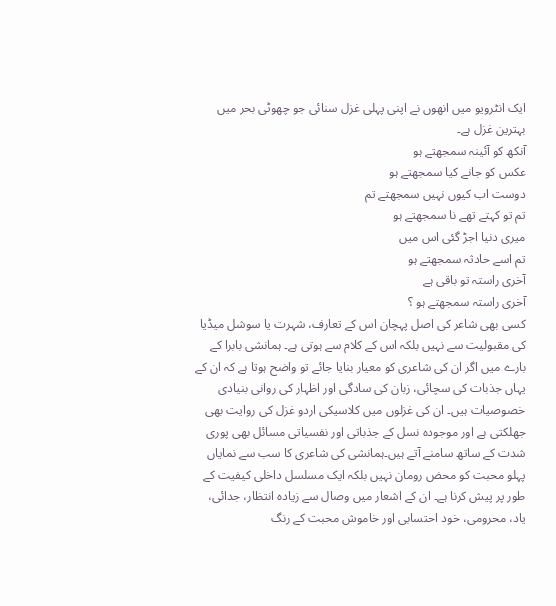ایک انٹرویو میں انھوں نے اپنی پہلی غزل سنائی جو چھوٹی بحر میں بہترین غزل ہے۔
آنکھ کو آئینہ سمجھتے ہو
عکس کو جانے کیا سمجھتے ہو
دوست اب کیوں نہیں سمجھتے تم
تم تو کہتے تھے نا سمجھتے ہو
میری دنیا اجڑ گئی اس میں
تم اسے حادثہ سمجھتے ہو
آخری راستہ تو باقی ہے
آخری راستہ سمجھتے ہو ؟
کسی بھی شاعر کی اصل پہچان اس کے تعارف، شہرت یا سوشل میڈیا کی مقبولیت سے نہیں بلکہ اس کے کلام سے ہوتی ہے۔ ہمانشی بابرا کے بارے میں اگر ان کی شاعری کو معیار بنایا جائے تو واضح ہوتا ہے کہ ان کے یہاں جذبات کی سچائی، زبان کی سادگی اور اظہار کی روانی بنیادی خصوصیات ہیں۔ ان کی غزلوں میں کلاسیکی اردو غزل کی روایت بھی جھلکتی ہے اور موجودہ نسل کے جذباتی اور نفسیاتی مسائل بھی پوری شدت کے ساتھ سامنے آتے ہیں۔ہمانشی کی شاعری کا سب سے نمایاں پہلو محبت کو محض رومان نہیں بلکہ ایک مسلسل داخلی کیفیت کے طور پر پیش کرنا ہے۔ ان کے اشعار میں وصال سے زیادہ انتظار، جدائی، یاد، محرومی، خود احتسابی اور خاموش محبت کے رنگ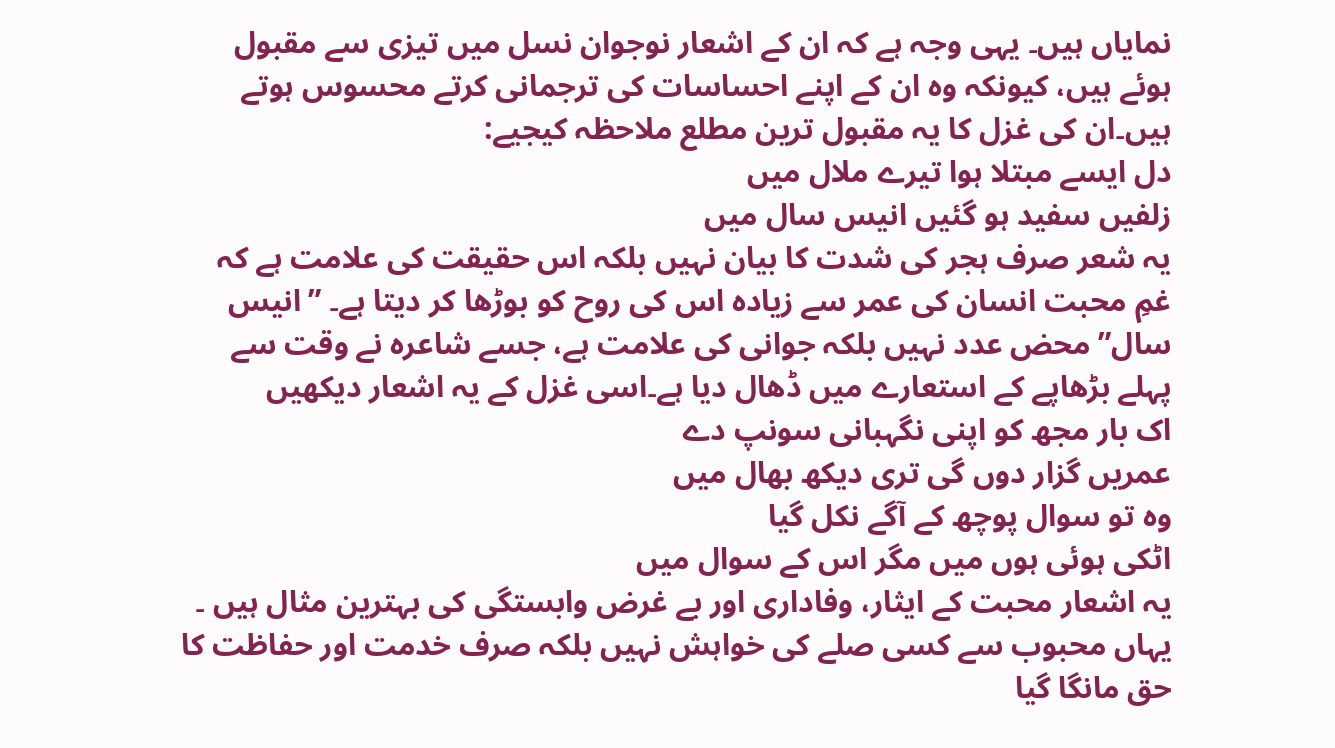نمایاں ہیں۔ یہی وجہ ہے کہ ان کے اشعار نوجوان نسل میں تیزی سے مقبول ہوئے ہیں، کیونکہ وہ ان کے اپنے احساسات کی ترجمانی کرتے محسوس ہوتے ہیں۔ان کی غزل کا یہ مقبول ترین مطلع ملاحظہ کیجیے:
دل ایسے مبتلا ہوا تیرے ملال میں
زلفیں سفید ہو گئیں انیس سال میں
یہ شعر صرف ہجر کی شدت کا بیان نہیں بلکہ اس حقیقت کی علامت ہے کہ غمِ محبت انسان کی عمر سے زیادہ اس کی روح کو بوڑھا کر دیتا ہے۔ ”انیس سال” محض عدد نہیں بلکہ جوانی کی علامت ہے، جسے شاعرہ نے وقت سے پہلے بڑھاپے کے استعارے میں ڈھال دیا ہے۔اسی غزل کے یہ اشعار دیکھیں
اک بار مجھ کو اپنی نگہبانی سونپ دے
عمریں گزار دوں گی تری دیکھ بھال میں
وہ تو سوال پوچھ کے آگے نکل گیا
اٹکی ہوئی ہوں میں مگر اس کے سوال میں
یہ اشعار محبت کے ایثار، وفاداری اور بے غرض وابستگی کی بہترین مثال ہیں ۔ یہاں محبوب سے کسی صلے کی خواہش نہیں بلکہ صرف خدمت اور حفاظت کا حق مانگا گیا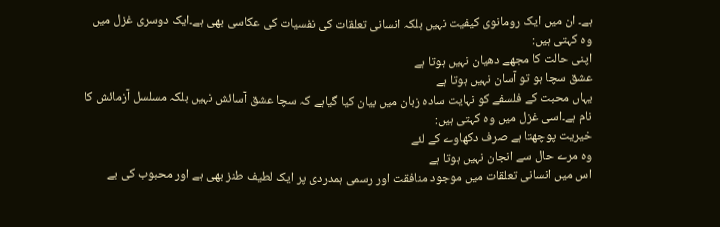ہے۔ ان میں ایک رومانوی کیفیت نہیں بلکہ انسانی تعلقات کی نفسیات کی عکاسی بھی ہے۔ایک دوسری غزل میں وہ کہتی ہیں:
اپنی حالت کا مجھے دھیان نہیں ہوتا ہے
عشق سچا ہو تو آسان نہیں ہوتا ہے
یہاں محبت کے فلسفے کو نہایت سادہ زبان میں بیان کیا گیاہے کہ سچا عشق آسائش نہیں بلکہ مسلسل آزمائش کا نام ہے۔اسی غزل میں وہ کہتی ہیں:
خیریت پوچھتا ہے صرف دکھاوے کے لئے
وہ مرے حال سے انجان نہیں ہوتا ہے
اس میں انسانی تعلقات میں موجود منافقت اور رسمی ہمدردی پر ایک لطیف طنز بھی ہے اور محبوب کی بے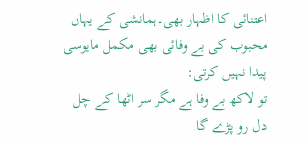اعتنائی کا اظہار بھی۔ہمانشی کے یہاں محبوب کی بے وفائی بھی مکمل مایوسی پیدا نہیں کرتی:
تو لاکھ بے وفا ہے مگر سر اٹھا کے چل
دل رو پڑے گا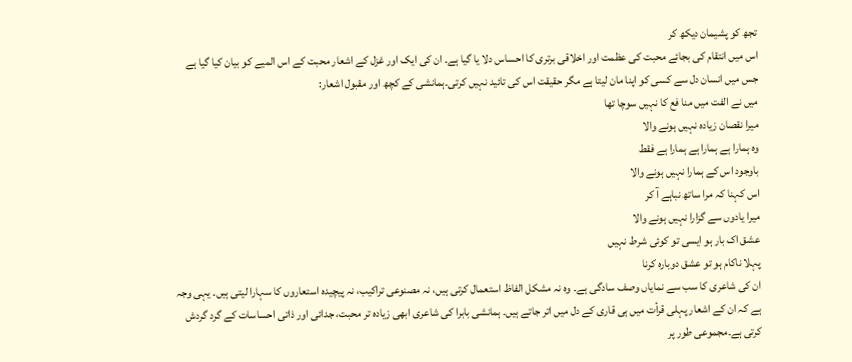تجھ کو پشیمان دیکھ کر
اس میں انتقام کی بجائے محبت کی عظمت اور اخلاقی برتری کا احساس دلا یا گیا ہے۔ ان کی ایک اور غزل کے اشعار محبت کے اس المیے کو بیان کیا گیا ہے جس میں انسان دل سے کسی کو اپنا مان لیتا ہے مگر حقیقت اس کی تائید نہیں کرتی۔ہمانشی کے کچھ اور مقبول اشعار:
میں نے الفت میں منا فع کا نہیں سوچا تھا
میرا نقصان زیادہ نہیں ہونے والا
وہ ہمارا ہے ہمارا ہے ہمارا ہے فقط
باوجود اس کے ہمارا نہیں ہونے والا
اس کہنا کہ مرا ساتھ نباہے آ کر
میرا یادوں سے گزارا نہیں ہونے والا
عشق اک بار ہو ایسی تو کوئی شرط نہیں
پہلا ناکام ہو تو عشق دوبارہ کرنا
ان کی شاعری کا سب سے نمایاں وصف سادگی ہے۔ وہ نہ مشکل الفاظ استعمال کرتی ہیں، نہ مصنوعی تراکیب، نہ پیچیدہ استعاروں کا سہارا لیتی ہیں۔ یہی وجہ ہے کہ ان کے اشعار پہلی قرأت میں ہی قاری کے دل میں اتر جاتے ہیں۔ ہمانشی بابرا کی شاعری ابھی زیادہ تر محبت، جدائی اور ذاتی احساسات کے گرد گردش کرتی ہے۔مجموعی طور پر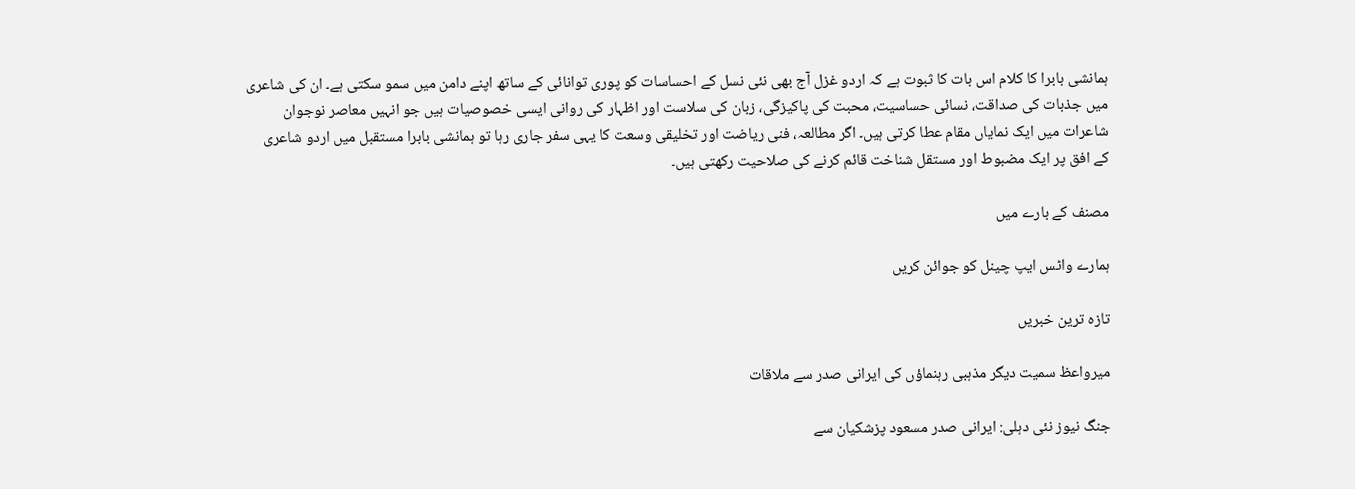ہمانشی بابرا کا کلام اس بات کا ثبوت ہے کہ اردو غزل آج بھی نئی نسل کے احساسات کو پوری توانائی کے ساتھ اپنے دامن میں سمو سکتی ہے۔ ان کی شاعری میں جذبات کی صداقت، نسائی حساسیت، محبت کی پاکیزگی، زبان کی سلاست اور اظہار کی روانی ایسی خصوصیات ہیں جو انہیں معاصر نوجوان شاعرات میں ایک نمایاں مقام عطا کرتی ہیں۔ اگر مطالعہ، فنی ریاضت اور تخلیقی وسعت کا یہی سفر جاری رہا تو ہمانشی بابرا مستقبل میں اردو شاعری کے افق پر ایک مضبوط اور مستقل شناخت قائم کرنے کی صلاحیت رکھتی ہیں۔

مصنف کے بارے میں

ہمارے واٹس ایپ چینل کو جوائن کریں

تازہ ترین خبریں

میرواعظ سمیت دیگر مذہبی رہنماؤں کی ایرانی صدر سے ملاقات

جنگ نیوز نئی دہلی: ایرانی صدر مسعود پزشکیان سے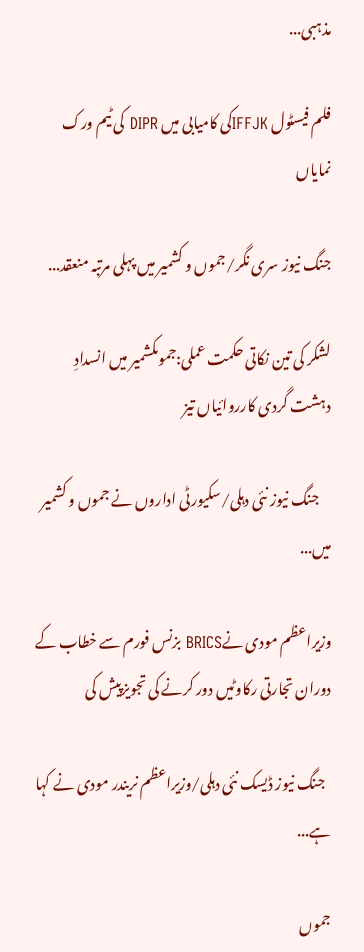مذہبی...

فلم فیسٹول IFFJKکی کامیابی میں DIPR کی ٹیم ورک نمایاں

جنگ نیوز سری نگر/جموں و کشمیر میں پہلی مرتبہ منعقد...

لشکر کی تین نکاتی حکمت عملی:جموںکشمیر میں انسدادِ دہشت گردی کارروائیاں تیز

    جنگ نیوز نئی دہلی/سکیورٹی اداروں نے جموں و کشمیر میں...

وزیراعظم مودی نےBRICS بزنس فورم سے خطاب کے دوران تجارتی رکاوٹیں دور کرنے کی تجویزپیش کی

  جنگ نیوز ڈیسک نئی دہلی/وزیراعظم نریندر مودی نے کہا ہے...

جموں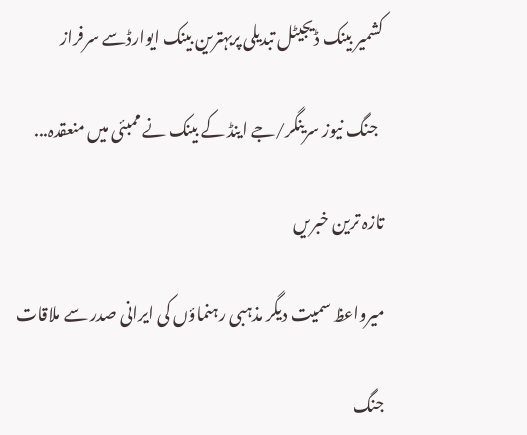کشمیر بینک ڈیجیٹل تبدیلی پربہترین بینک ایوارڈسے سرفراز

  جنگ نیوز سرینگر/جے اینڈ کے بینک نے ممبئی میں منعقدہ...

تازہ ترین خبریں

میرواعظ سمیت دیگر مذہبی رہنماؤں کی ایرانی صدر سے ملاقات

جنگ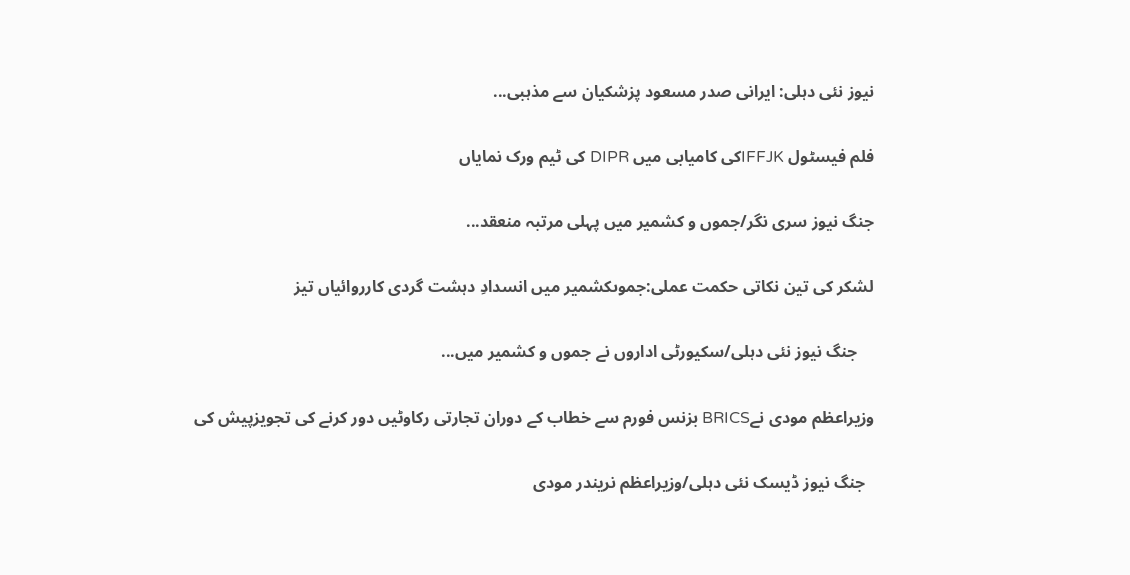نیوز نئی دہلی: ایرانی صدر مسعود پزشکیان سے مذہبی...

فلم فیسٹول IFFJKکی کامیابی میں DIPR کی ٹیم ورک نمایاں

جنگ نیوز سری نگر/جموں و کشمیر میں پہلی مرتبہ منعقد...

لشکر کی تین نکاتی حکمت عملی:جموںکشمیر میں انسدادِ دہشت گردی کارروائیاں تیز

    جنگ نیوز نئی دہلی/سکیورٹی اداروں نے جموں و کشمیر میں...

وزیراعظم مودی نےBRICS بزنس فورم سے خطاب کے دوران تجارتی رکاوٹیں دور کرنے کی تجویزپیش کی

  جنگ نیوز ڈیسک نئی دہلی/وزیراعظم نریندر مودی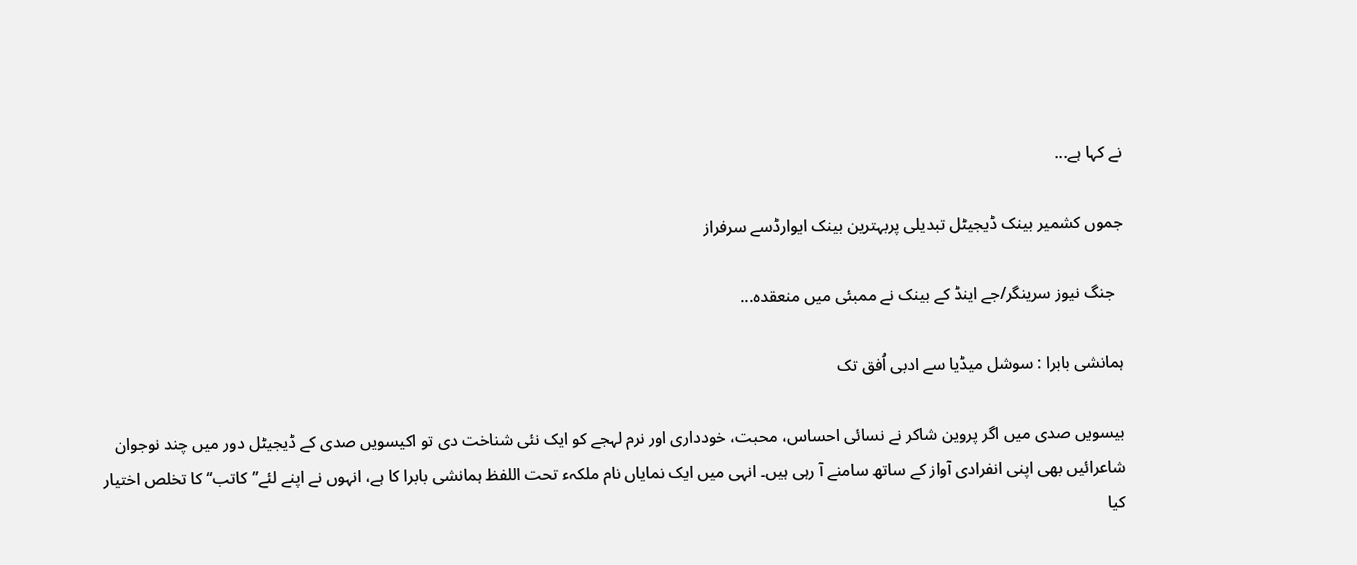نے کہا ہے...

جموں کشمیر بینک ڈیجیٹل تبدیلی پربہترین بینک ایوارڈسے سرفراز

  جنگ نیوز سرینگر/جے اینڈ کے بینک نے ممبئی میں منعقدہ...

ہمانشی بابرا : سوشل میڈیا سے ادبی اُفق تک

بیسویں صدی میں اگر پروین شاکر نے نسائی احساس، محبت، خودداری اور نرم لہجے کو ایک نئی شناخت دی تو اکیسویں صدی کے ڈیجیٹل دور میں چند نوجوان شاعرائیں بھی اپنی انفرادی آواز کے ساتھ سامنے آ رہی ہیں۔ انہی میں ایک نمایاں نام ملکہء تحت اللفظ ہمانشی بابرا کا ہے، انہوں نے اپنے لئے’’کاتب‘‘ کا تخلص اختیار کیا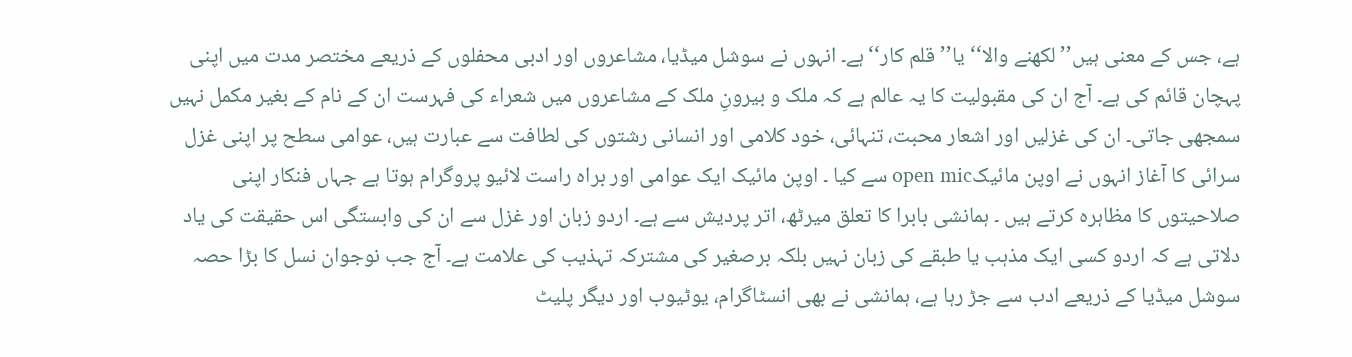ہے، جس کے معنی ہیں’’لکھنے والا‘‘ یا’’قلم کار‘‘ہے۔ انہوں نے سوشل میڈیا، مشاعروں اور ادبی محفلوں کے ذریعے مختصر مدت میں اپنی پہچان قائم کی ہے۔ آج ان کی مقبولیت کا یہ عالم ہے کہ ملک و بیرونِ ملک کے مشاعروں میں شعراء کی فہرست ان کے نام کے بغیر مکمل نہیں سمجھی جاتی۔ ان کی غزلیں اور اشعار محبت، تنہائی، خود کلامی اور انسانی رشتوں کی لطافت سے عبارت ہیں، عوامی سطح پر اپنی غزل سرائی کا آغاز انہوں نے اوپن مائیکopen mic سے کیا ۔ اوپن مائیک ایک عوامی اور براہ راست لائیو پروگرام ہوتا ہے جہاں فنکار اپنی صلاحیتوں کا مظاہرہ کرتے ہیں ۔ ہمانشی بابرا کا تعلق میرٹھ، اتر پردیش سے ہے۔ اردو زبان اور غزل سے ان کی وابستگی اس حقیقت کی یاد دلاتی ہے کہ اردو کسی ایک مذہب یا طبقے کی زبان نہیں بلکہ برصغیر کی مشترکہ تہذیب کی علامت ہے۔ آج جب نوجوان نسل کا بڑا حصہ سوشل میڈیا کے ذریعے ادب سے جڑ رہا ہے، ہمانشی نے بھی انسٹاگرام، یوٹیوب اور دیگر پلیٹ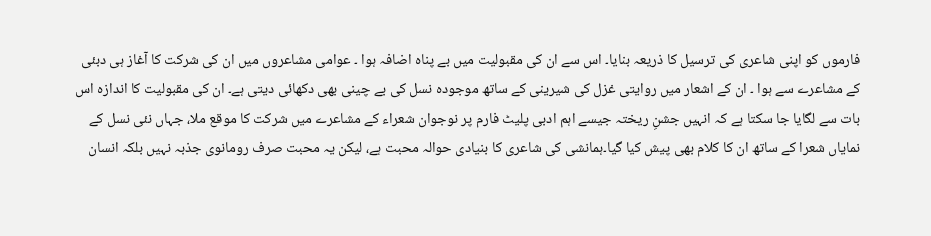فارموں کو اپنی شاعری کی ترسیل کا ذریعہ بنایا۔ اس سے ان کی مقبولیت میں بے پناہ اضافہ ہوا ۔ عوامی مشاعروں میں ان کی شرکت کا آغاز ہی دبئی کے مشاعرے سے ہوا ۔ ان کے اشعار میں روایتی غزل کی شیرینی کے ساتھ موجودہ نسل کی بے چینی بھی دکھائی دیتی ہے۔ ان کی مقبولیت کا اندازہ اس بات سے لگایا جا سکتا ہے کہ انہیں جشنِ ریختہ جیسے اہم ادبی پلیٹ فارم پر نوجوان شعراء کے مشاعرے میں شرکت کا موقع ملا، جہاں نئی نسل کے نمایاں شعرا کے ساتھ ان کا کلام بھی پیش کیا گیا۔ہمانشی کی شاعری کا بنیادی حوالہ محبت ہے، لیکن یہ محبت صرف رومانوی جذبہ نہیں بلکہ انسان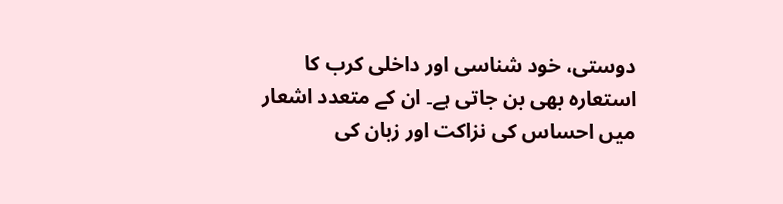دوستی، خود شناسی اور داخلی کرب کا استعارہ بھی بن جاتی ہے۔ ان کے متعدد اشعار میں احساس کی نزاکت اور زبان کی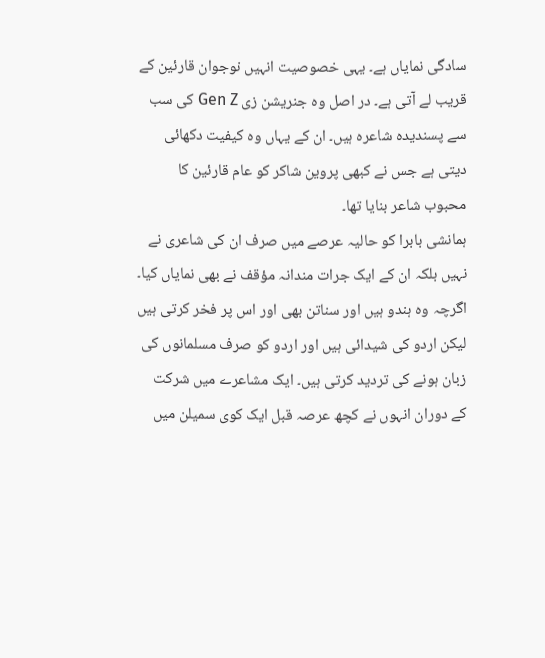سادگی نمایاں ہے۔ یہی خصوصیت انہیں نوجوان قارئین کے قریب لے آتی ہے۔ در اصل وہ جنریشن زی Gen Z کی سب سے پسندیدہ شاعرہ ہیں۔ ان کے یہاں وہ کیفیت دکھائی دیتی ہے جس نے کبھی پروین شاکر کو عام قارئین کا محبوب شاعر بنایا تھا۔
ہمانشی بابرا کو حالیہ عرصے میں صرف ان کی شاعری نے نہیں بلکہ ان کے ایک جرات مندانہ مؤقف نے بھی نمایاں کیا۔ اگرچہ وہ ہندو ہیں اور سناتن بھی اور اس پر فخر کرتی ہیں لیکن اردو کی شیدائی ہیں اور اردو کو صرف مسلمانوں کی زبان ہونے کی تردید کرتی ہیں۔ ایک مشاعرے میں شرکت کے دوران انہوں نے کچھ عرصہ قبل ایک کوی سمیلن میں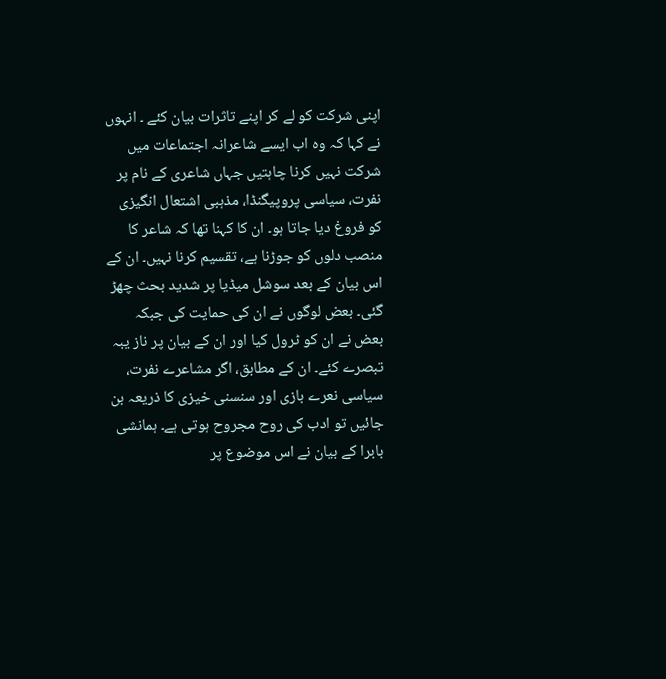اپنی شرکت کو لے کر اپنے تاثرات بیان کئے ۔ انہوں نے کہا کہ وہ اب ایسے شاعرانہ اجتماعات میں شرکت نہیں کرنا چاہتیں جہاں شاعری کے نام پر نفرت، سیاسی پروپیگنڈا، مذہبی اشتعال انگیزی کو فروغ دیا جاتا ہو۔ ان کا کہنا تھا کہ شاعر کا منصب دلوں کو جوڑنا ہے، تقسیم کرنا نہیں۔ ان کے اس بیان کے بعد سوشل میڈیا پر شدید بحث چھڑ گئی۔ بعض لوگوں نے ان کی حمایت کی جبکہ بعض نے ان کو ٹرول کیا اور ان کے بیان پر ناز یبہ تبصرے کئے۔ ان کے مطابق، اگر مشاعرے نفرت، سیاسی نعرے بازی اور سنسنی خیزی کا ذریعہ بن جائیں تو ادب کی روح مجروح ہوتی ہے۔ ہمانشی بابرا کے بیان نے اس موضوع پر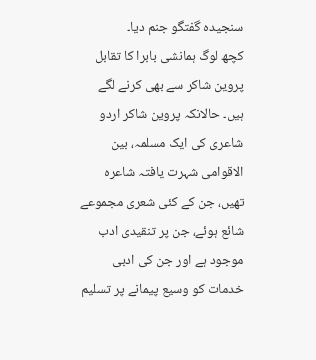سنجیدہ گفتگو جنم دیا۔
کچھ لوگ ہمانشی بابرا کا تقابل پروین شاکر سے بھی کرنے لگے ہیں۔ حالانکہ پروین شاکر اردو شاعری کی ایک مسلمہ، بین الاقوامی شہرت یافتہ شاعرہ تھیں، جن کے کئی شعری مجموعے شائع ہوئے، جن پر تنقیدی ادب موجود ہے اور جن کی ادبی خدمات کو وسیع پیمانے پر تسلیم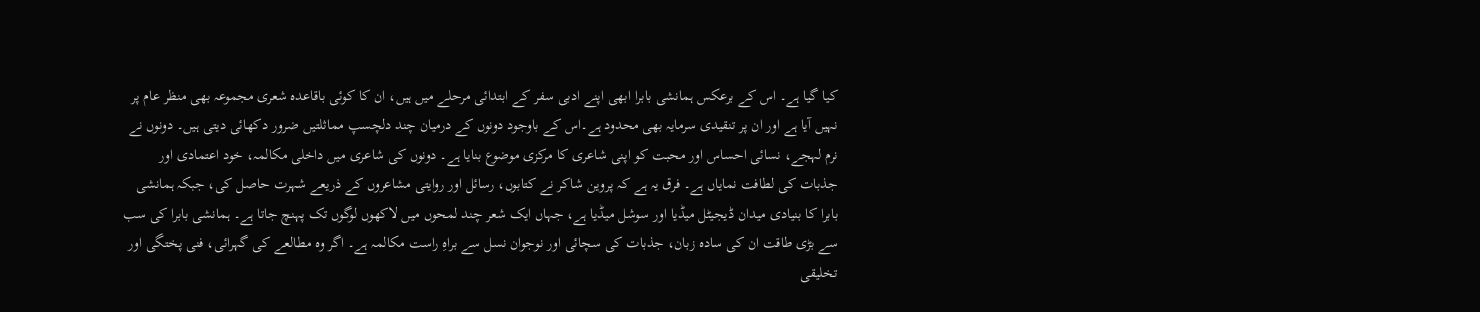کیا گیا ہے۔ اس کے برعکس ہمانشی بابرا ابھی اپنے ادبی سفر کے ابتدائی مرحلے میں ہیں، ان کا کوئی باقاعدہ شعری مجموعہ بھی منظر عام پر نہیں آیا ہے اور ان پر تنقیدی سرمایہ بھی محدود ہے۔اس کے باوجود دونوں کے درمیان چند دلچسپ مماثلتیں ضرور دکھائی دیتی ہیں۔ دونوں نے نرم لہجے، نسائی احساس اور محبت کو اپنی شاعری کا مرکزی موضوع بنایا ہے۔ دونوں کی شاعری میں داخلی مکالمہ، خود اعتمادی اور جذبات کی لطافت نمایاں ہے۔ فرق یہ ہے کہ پروین شاکر نے کتابوں، رسائل اور روایتی مشاعروں کے ذریعے شہرت حاصل کی، جبکہ ہمانشی بابرا کا بنیادی میدان ڈیجیٹل میڈیا اور سوشل میڈیا ہے، جہاں ایک شعر چند لمحوں میں لاکھوں لوگوں تک پہنچ جاتا ہے۔ ہمانشی بابرا کی سب سے بڑی طاقت ان کی سادہ زبان، جذبات کی سچائی اور نوجوان نسل سے براہِ راست مکالمہ ہے۔ اگر وہ مطالعے کی گہرائی، فنی پختگی اور تخلیقی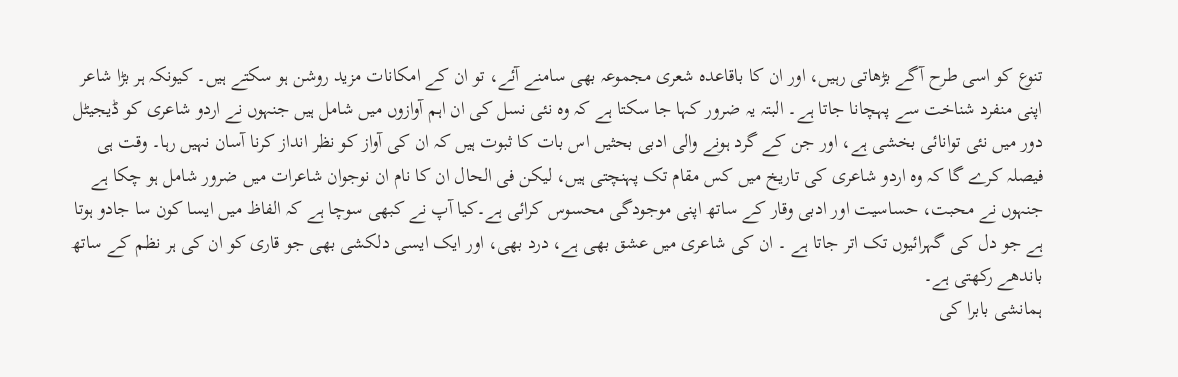تنوع کو اسی طرح آگے بڑھاتی رہیں، اور ان کا باقاعدہ شعری مجموعہ بھی سامنے آئے، تو ان کے امکانات مزید روشن ہو سکتے ہیں۔ کیونکہ ہر بڑا شاعر اپنی منفرد شناخت سے پہچانا جاتا ہے۔ البتہ یہ ضرور کہا جا سکتا ہے کہ وہ نئی نسل کی ان اہم آوازوں میں شامل ہیں جنہوں نے اردو شاعری کو ڈیجیٹل دور میں نئی توانائی بخشی ہے، اور جن کے گرد ہونے والی ادبی بحثیں اس بات کا ثبوت ہیں کہ ان کی آواز کو نظر انداز کرنا آسان نہیں رہا۔ وقت ہی فیصلہ کرے گا کہ وہ اردو شاعری کی تاریخ میں کس مقام تک پہنچتی ہیں، لیکن فی الحال ان کا نام ان نوجوان شاعرات میں ضرور شامل ہو چکا ہے جنہوں نے محبت، حساسیت اور ادبی وقار کے ساتھ اپنی موجودگی محسوس کرائی ہے۔کیا آپ نے کبھی سوچا ہے کہ الفاظ میں ایسا کون سا جادو ہوتا ہے جو دل کی گہرائیوں تک اتر جاتا ہے ۔ ان کی شاعری میں عشق بھی ہے، درد بھی، اور ایک ایسی دلکشی بھی جو قاری کو ان کی ہر نظم کے ساتھ باندھے رکھتی ہے۔
ہمانشی بابرا کی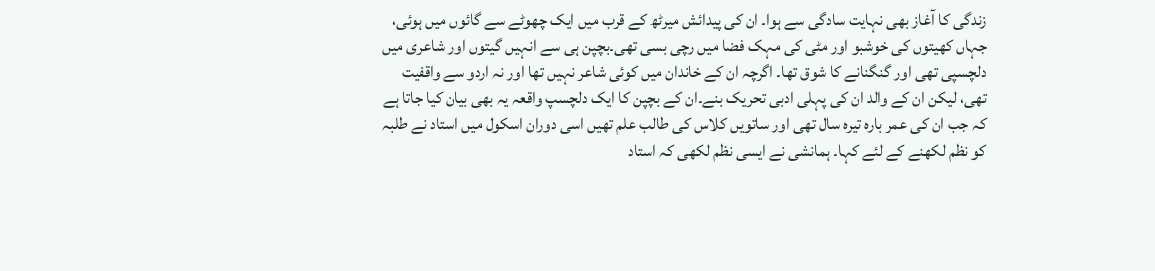زندگی کا آغاز بھی نہایت سادگی سے ہوا۔ ان کی پیدائش میرٹھ کے قرب میں ایک چھوٹے سے گائوں میں ہوئی، جہاں کھیتوں کی خوشبو اور مٹی کی مہک فضا میں رچی بسی تھی۔بچپن ہی سے انہیں گیتوں اور شاعری میں دلچسپی تھی اور گنگنانے کا شوق تھا۔ اگرچہ ان کے خاندان میں کوئی شاعر نہیں تھا اور نہ اردو سے واقفیت تھی، لیکن ان کے والد ان کی پہلی ادبی تحریک بنے۔ان کے بچپن کا ایک دلچسپ واقعہ یہ بھی بیان کیا جاتا ہے کہ جب ان کی عمر بارہ تیرہ سال تھی اور ساتویں کلاس کی طالب علم تھیں اسی دوران اسکول میں استاد نے طلبہ کو نظم لکھنے کے لئے کہا۔ ہمانشی نے ایسی نظم لکھی کہ استاد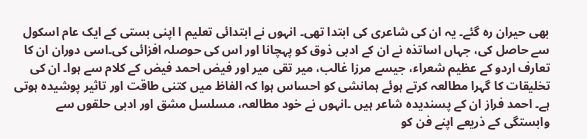بھی حیران رہ گئے۔ یہ ان کی شاعری کی ابتدا تھی۔ انہوں نے ابتدائی تعلیم ا اپنی بستی کے ایک عام اسکول سے حاصل کی، جہاں اساتذہ نے ان کے ادبی ذوق کو پہچانا اور اس کی حوصلہ افزائی کی۔اسی دوران ان کا تعارف اردو کے عظیم شعراء، جیسے مرزا غالب، میر تقی میر اور فیض احمد فیض کے کلام سے ہوا۔ ان کی تخلیقات کا گہرا مطالعہ کرتے ہوئے ہمانشی کو احساس ہوا کہ الفاظ میں کتنی طاقت اور تاثیر پوشیدہ ہوتی ہے۔ احمد فراز ان کے پسندیدہ شاعر ہیں ۔انہوں نے خود مطالعہ، مسلسل مشق اور ادبی حلقوں سے وابستگی کے ذریعے اپنے فن کو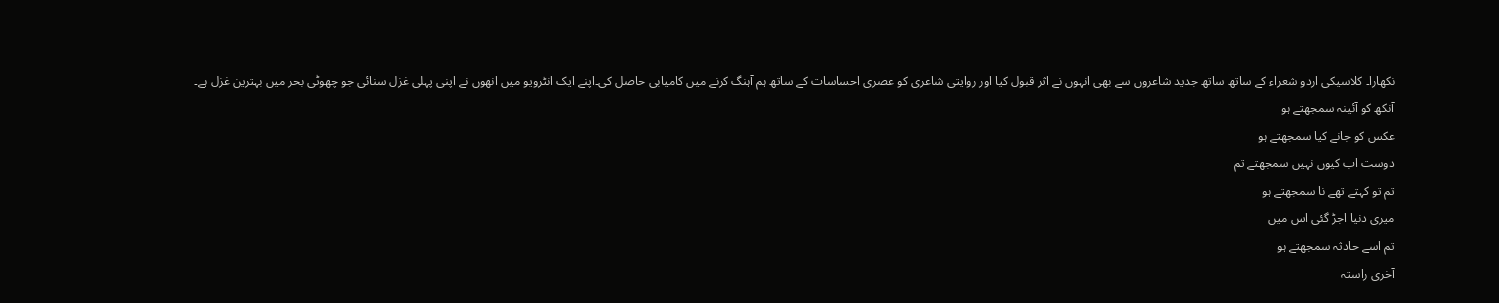نکھارا۔ کلاسیکی اردو شعراء کے ساتھ ساتھ جدید شاعروں سے بھی انہوں نے اثر قبول کیا اور روایتی شاعری کو عصری احساسات کے ساتھ ہم آہنگ کرنے میں کامیابی حاصل کی۔اپنے ایک انٹرویو میں انھوں نے اپنی پہلی غزل سنائی جو چھوٹی بحر میں بہترین غزل ہے۔
آنکھ کو آئینہ سمجھتے ہو
عکس کو جانے کیا سمجھتے ہو
دوست اب کیوں نہیں سمجھتے تم
تم تو کہتے تھے نا سمجھتے ہو
میری دنیا اجڑ گئی اس میں
تم اسے حادثہ سمجھتے ہو
آخری راستہ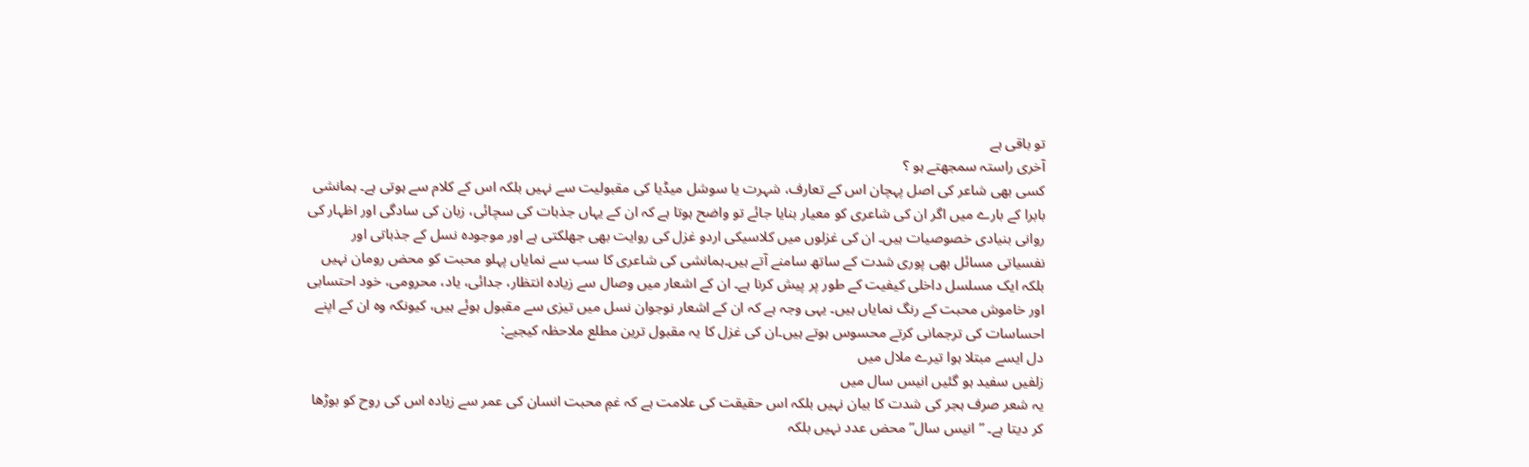تو باقی ہے
آخری راستہ سمجھتے ہو ؟
کسی بھی شاعر کی اصل پہچان اس کے تعارف، شہرت یا سوشل میڈیا کی مقبولیت سے نہیں بلکہ اس کے کلام سے ہوتی ہے۔ ہمانشی بابرا کے بارے میں اگر ان کی شاعری کو معیار بنایا جائے تو واضح ہوتا ہے کہ ان کے یہاں جذبات کی سچائی، زبان کی سادگی اور اظہار کی روانی بنیادی خصوصیات ہیں۔ ان کی غزلوں میں کلاسیکی اردو غزل کی روایت بھی جھلکتی ہے اور موجودہ نسل کے جذباتی اور نفسیاتی مسائل بھی پوری شدت کے ساتھ سامنے آتے ہیں۔ہمانشی کی شاعری کا سب سے نمایاں پہلو محبت کو محض رومان نہیں بلکہ ایک مسلسل داخلی کیفیت کے طور پر پیش کرنا ہے۔ ان کے اشعار میں وصال سے زیادہ انتظار، جدائی، یاد، محرومی، خود احتسابی اور خاموش محبت کے رنگ نمایاں ہیں۔ یہی وجہ ہے کہ ان کے اشعار نوجوان نسل میں تیزی سے مقبول ہوئے ہیں، کیونکہ وہ ان کے اپنے احساسات کی ترجمانی کرتے محسوس ہوتے ہیں۔ان کی غزل کا یہ مقبول ترین مطلع ملاحظہ کیجیے:
دل ایسے مبتلا ہوا تیرے ملال میں
زلفیں سفید ہو گئیں انیس سال میں
یہ شعر صرف ہجر کی شدت کا بیان نہیں بلکہ اس حقیقت کی علامت ہے کہ غمِ محبت انسان کی عمر سے زیادہ اس کی روح کو بوڑھا کر دیتا ہے۔ ”انیس سال” محض عدد نہیں بلکہ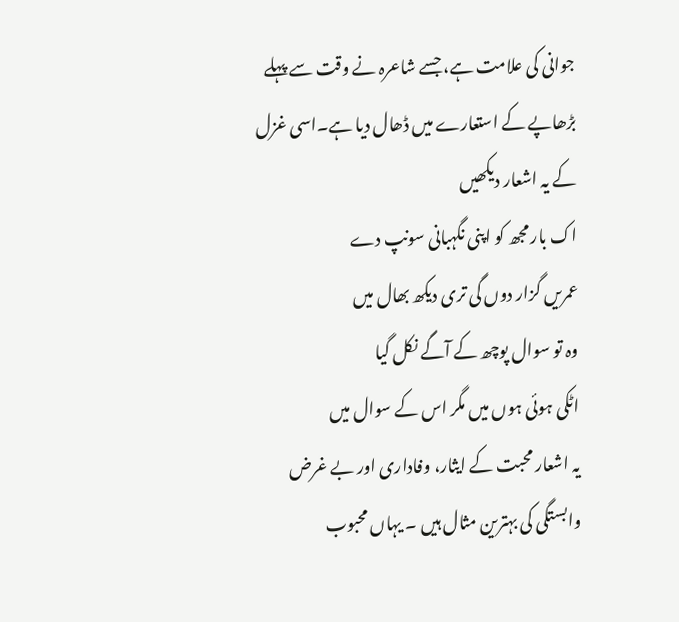جوانی کی علامت ہے، جسے شاعرہ نے وقت سے پہلے بڑھاپے کے استعارے میں ڈھال دیا ہے۔اسی غزل کے یہ اشعار دیکھیں
اک بار مجھ کو اپنی نگہبانی سونپ دے
عمریں گزار دوں گی تری دیکھ بھال میں
وہ تو سوال پوچھ کے آگے نکل گیا
اٹکی ہوئی ہوں میں مگر اس کے سوال میں
یہ اشعار محبت کے ایثار، وفاداری اور بے غرض وابستگی کی بہترین مثال ہیں ۔ یہاں محبوب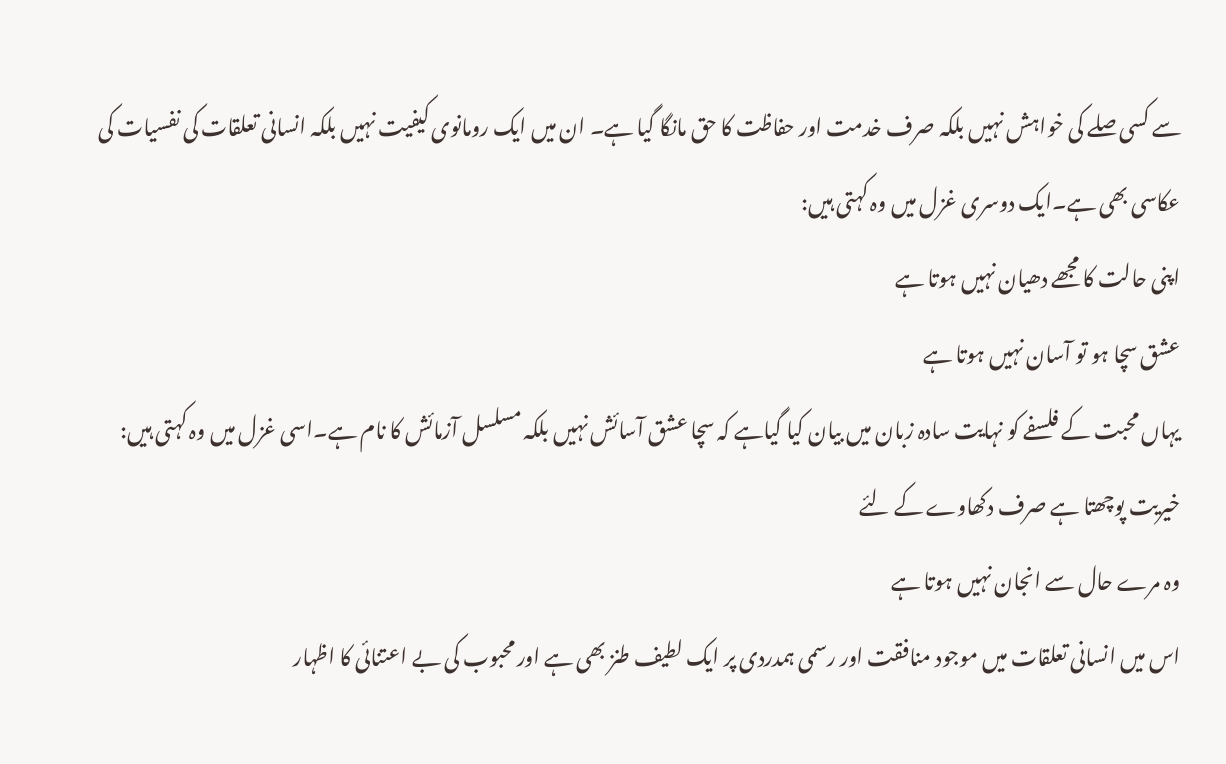سے کسی صلے کی خواہش نہیں بلکہ صرف خدمت اور حفاظت کا حق مانگا گیا ہے۔ ان میں ایک رومانوی کیفیت نہیں بلکہ انسانی تعلقات کی نفسیات کی عکاسی بھی ہے۔ایک دوسری غزل میں وہ کہتی ہیں:
اپنی حالت کا مجھے دھیان نہیں ہوتا ہے
عشق سچا ہو تو آسان نہیں ہوتا ہے
یہاں محبت کے فلسفے کو نہایت سادہ زبان میں بیان کیا گیاہے کہ سچا عشق آسائش نہیں بلکہ مسلسل آزمائش کا نام ہے۔اسی غزل میں وہ کہتی ہیں:
خیریت پوچھتا ہے صرف دکھاوے کے لئے
وہ مرے حال سے انجان نہیں ہوتا ہے
اس میں انسانی تعلقات میں موجود منافقت اور رسمی ہمدردی پر ایک لطیف طنز بھی ہے اور محبوب کی بے اعتنائی کا اظہار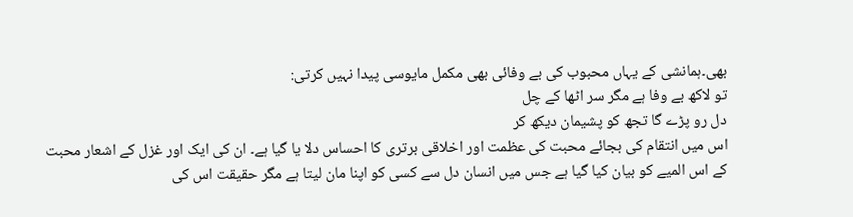بھی۔ہمانشی کے یہاں محبوب کی بے وفائی بھی مکمل مایوسی پیدا نہیں کرتی:
تو لاکھ بے وفا ہے مگر سر اٹھا کے چل
دل رو پڑے گا تجھ کو پشیمان دیکھ کر
اس میں انتقام کی بجائے محبت کی عظمت اور اخلاقی برتری کا احساس دلا یا گیا ہے۔ ان کی ایک اور غزل کے اشعار محبت کے اس المیے کو بیان کیا گیا ہے جس میں انسان دل سے کسی کو اپنا مان لیتا ہے مگر حقیقت اس کی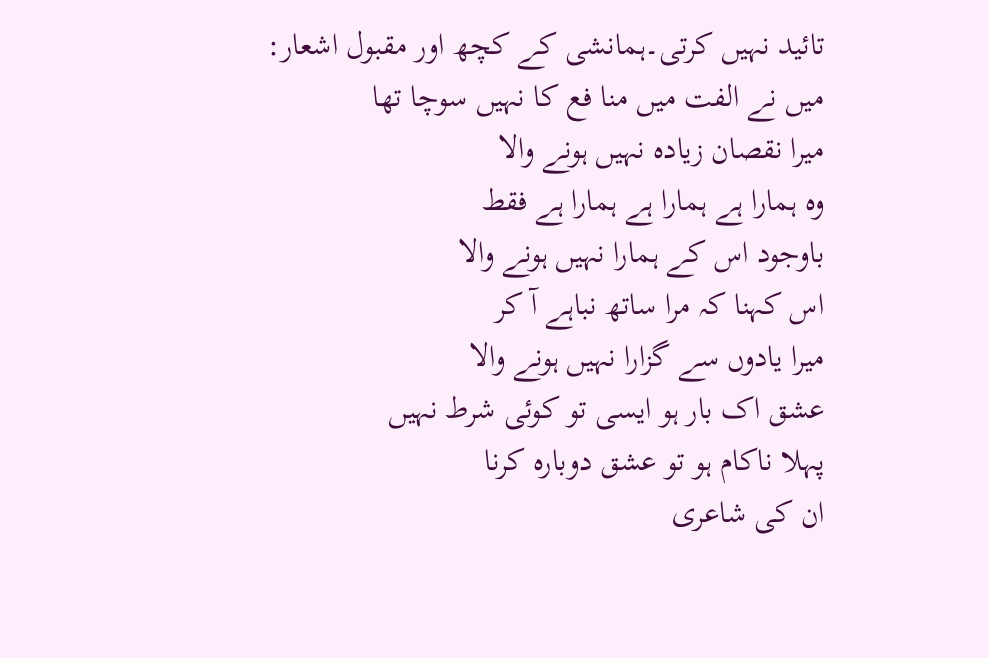تائید نہیں کرتی۔ہمانشی کے کچھ اور مقبول اشعار:
میں نے الفت میں منا فع کا نہیں سوچا تھا
میرا نقصان زیادہ نہیں ہونے والا
وہ ہمارا ہے ہمارا ہے ہمارا ہے فقط
باوجود اس کے ہمارا نہیں ہونے والا
اس کہنا کہ مرا ساتھ نباہے آ کر
میرا یادوں سے گزارا نہیں ہونے والا
عشق اک بار ہو ایسی تو کوئی شرط نہیں
پہلا ناکام ہو تو عشق دوبارہ کرنا
ان کی شاعری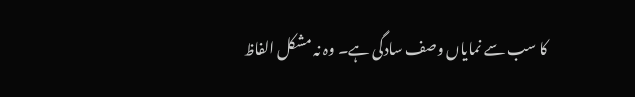کا سب سے نمایاں وصف سادگی ہے۔ وہ نہ مشکل الفاظ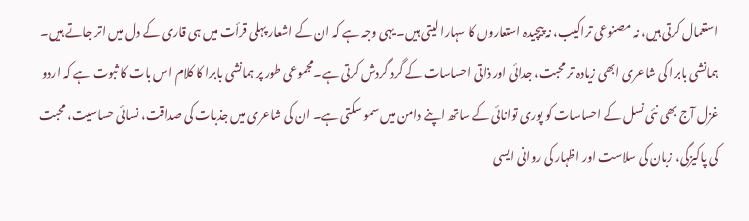استعمال کرتی ہیں، نہ مصنوعی تراکیب، نہ پیچیدہ استعاروں کا سہارا لیتی ہیں۔ یہی وجہ ہے کہ ان کے اشعار پہلی قرأت میں ہی قاری کے دل میں اتر جاتے ہیں۔ ہمانشی بابرا کی شاعری ابھی زیادہ تر محبت، جدائی اور ذاتی احساسات کے گرد گردش کرتی ہے۔مجموعی طور پر ہمانشی بابرا کا کلام اس بات کا ثبوت ہے کہ اردو غزل آج بھی نئی نسل کے احساسات کو پوری توانائی کے ساتھ اپنے دامن میں سمو سکتی ہے۔ ان کی شاعری میں جذبات کی صداقت، نسائی حساسیت، محبت کی پاکیزگی، زبان کی سلاست اور اظہار کی روانی ایسی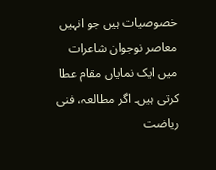خصوصیات ہیں جو انہیں معاصر نوجوان شاعرات میں ایک نمایاں مقام عطا کرتی ہیں۔ اگر مطالعہ، فنی ریاضت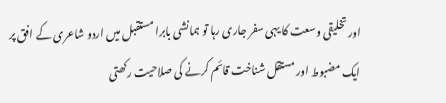اور تخلیقی وسعت کا یہی سفر جاری رہا تو ہمانشی بابرا مستقبل میں اردو شاعری کے افق پر ایک مضبوط اور مستقل شناخت قائم کرنے کی صلاحیت رکھتی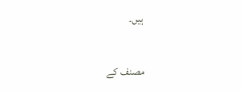ہیں۔

مصنف کے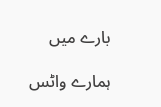بارے میں

ہمارے واٹس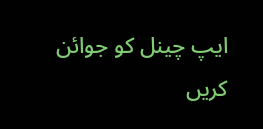ایپ چینل کو جوائن کریں